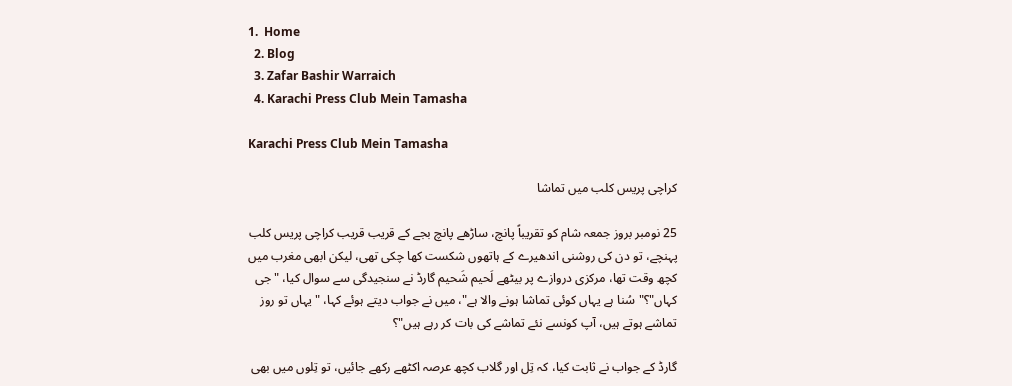1.  Home
  2. Blog
  3. Zafar Bashir Warraich
  4. Karachi Press Club Mein Tamasha

Karachi Press Club Mein Tamasha

کراچی پریس کلب میں تماشا

25 نومبر بروز جمعہ شام کو تقریباً پانچ، ساڑھے پانچ بجے کے قریب قریب کراچی پریس کلب پہنچے، تو دن کی روشنی اندھیرے کے ہاتھوں شکست کھا چکی تھی، لیکن ابھی مغرب میں کچھ وقت تھا، مرکزی دروازے پر بیٹھے لَحیم شَحیم گارڈ نے سنجیدگی سے سوال کیا، "جی کہاں"؟"سُنا ہے یہاں کوئی تماشا ہونے والا ہے"، میں نے جواب دیتے ہوئے کہا، "یہاں تو روز تماشے ہوتے ہیں، آپ کونسے نئے تماشے کی بات کر رہے ہیں"؟

گارڈ کے جواب نے ثابت کیا، کہ تِل اور گلاب کچھ عرصہ اکٹھے رکھے جائیں، تو تِلوں میں بھی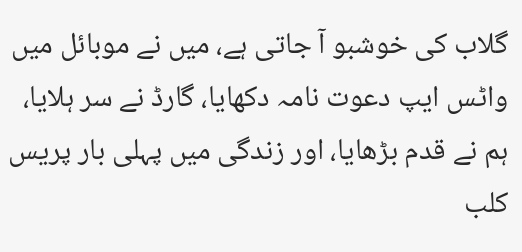گلاب کی خوشبو آ جاتی ہے، میں نے موبائل میں واٹس ایپ دعوت نامہ دکھایا، گارڈ نے سر ہلایا، ہم نے قدم بڑھایا، اور زندگی میں پہلی بار پریس کلب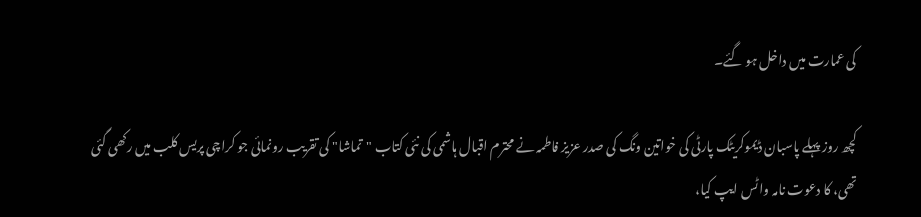کی عمارت میں داخل ہو گئے۔

کچھ روز پہلے پاسبان ڈیموکریٹک پارٹی کی خواتین ونگ کی صدر عزیز فاطمہ نے محترم اقبال ہاشمی کی نئی کتاب "تماشا" کی تقریب رونمائی جو کراچی پریس کلب میں رکھی گئی تھی، کا دعوت نامہ واٹس ایپ کیا،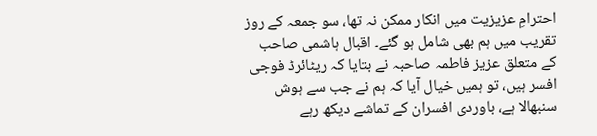احترامِ عزیزیت میں انکار ممکن نہ تھا، سو جمعہ کے روز تقریب میں ہم بھی شامل ہو گئے۔ اقبال ہاشمی صاحب کے متعلق عزیز فاطمہ صاحبہ نے بتایا کہ ریٹائرڈ فوجی افسر ہیں، تو ہمیں خیال آیا کہ ہم نے جب سے ہوش سنبھالا ہے، باوردی افسران کے تماشے دیکھ رہے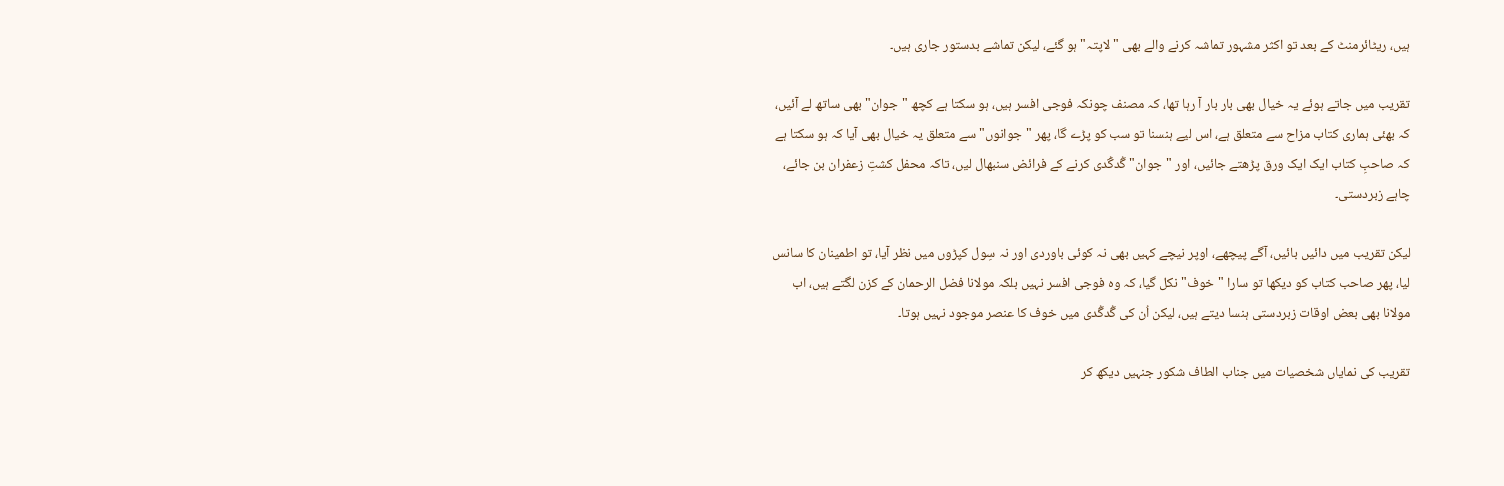ہیں، ریٹائرمنٹ کے بعد تو اکثر مشہور تماشہ کرنے والے بھی "لاپتہ" ہو گئے، لیکن تماشے بدستور جاری ہیں۔

تقریب میں جاتے ہوئے یہ خیال بھی بار بار آ رہا تھا، کہ مصنف چونکہ فوجی افسر ہیں، ہو سکتا ہے کچھ "جوان" بھی ساتھ لے آئیں، کہ بھئی ہماری کتاب مزاح سے متعلق ہے، اس لیے ہنسنا تو سب کو پڑے گا، پھر "جوانوں" سے متعلق یہ خیال بھی آیا کہ ہو سکتا ہے کہ صاحبِ کتاب ایک ایک ورق پڑھتے جائیں، اور "جوان" گُدگُدی کرنے کے فرائض سنبھال لیں، تاکہ محفل کشتِ زعفران بن جائے، چاہے زبردستی۔

لیکن تقریب میں دائیں بائیں، آگے پیچھے، اوپر نیچے کہیں بھی نہ کوئی باوردی اور نہ سِول کپڑوں میں نظر آیا، تو اطمینان کا سانس لیا، پھر صاحب کتاب کو دیکھا تو سارا "خوف" نکل گیا، کہ وہ فوجی افسر نہیں بلکہ مولانا فضل الرحمان کے کزن لگتے ہیں، اب مولانا بھی بعض اوقات زبردستی ہنسا دیتے ہیں، لیکن اُن کی گُدگُدی میں خوف کا عنصر موجود نہیں ہوتا۔

تقریب کی نمایاں شخصیات میں جناب الطاف شکور جنہیں دیکھ کر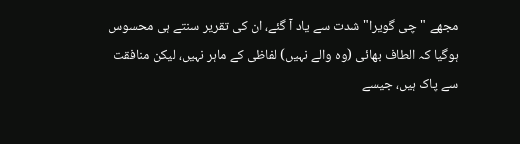مجھے "چی گویرا" شدت سے یاد آ گئے، ان کی تقریر سنتے ہی محسوس ہوگیا کہ الطاف بھائی (وہ والے نہیں) لفاظی کے ماہر نہیں، لیکن منافقت سے پاک ہیں، جیسے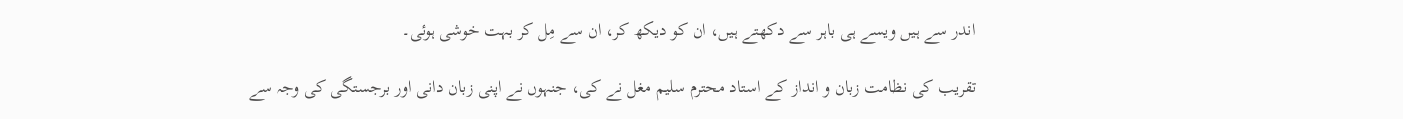اندر سے ہیں ویسے ہی باہر سے دکھتے ہیں، ان کو دیکھ کر، ان سے مِل کر بہت خوشی ہوئی۔

تقریب کی نظامت زبان و انداز کے استاد محترم سلیم مغل نے کی، جنہوں نے اپنی زبان دانی اور برجستگی کی وجہ سے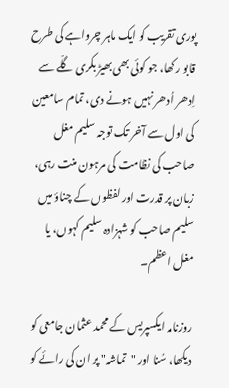پوری تقریب کو ایک ماہر چرواہے کی طرح قابو رکھا، جو کوئی بھی بھیڑ بکری گلّے سے اِدھر اُدھر نہیں ہونے دی، تمام سامعین کی اول سے آخر تک توجہ سلیم مغل صاحب کی نظامت کی مرہون منت رہی، زبان پر قدرت اور لفظوں کے چناؤ میں سلیم صاحب کو شہزادہ سلیم کہوں، یا مغل اعظم۔

روزنامہ ایکسپریس کے محمد عثمان جامعی کو دیکھا، سُنا اور "تماشہ" پر ان کی رائے کو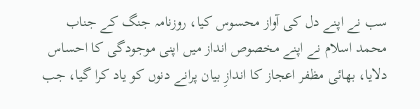سب نے اپنے دل کی آواز محسوس کیا، روزنامہ جنگ کے جناب محمد اسلام نے اپنے مخصوص انداز میں اپنی موجودگی کا احساس دلایا، بھائی مظفر اعجاز کا اندازِ بیان پرانے دنوں کو یاد کرا گیا، جب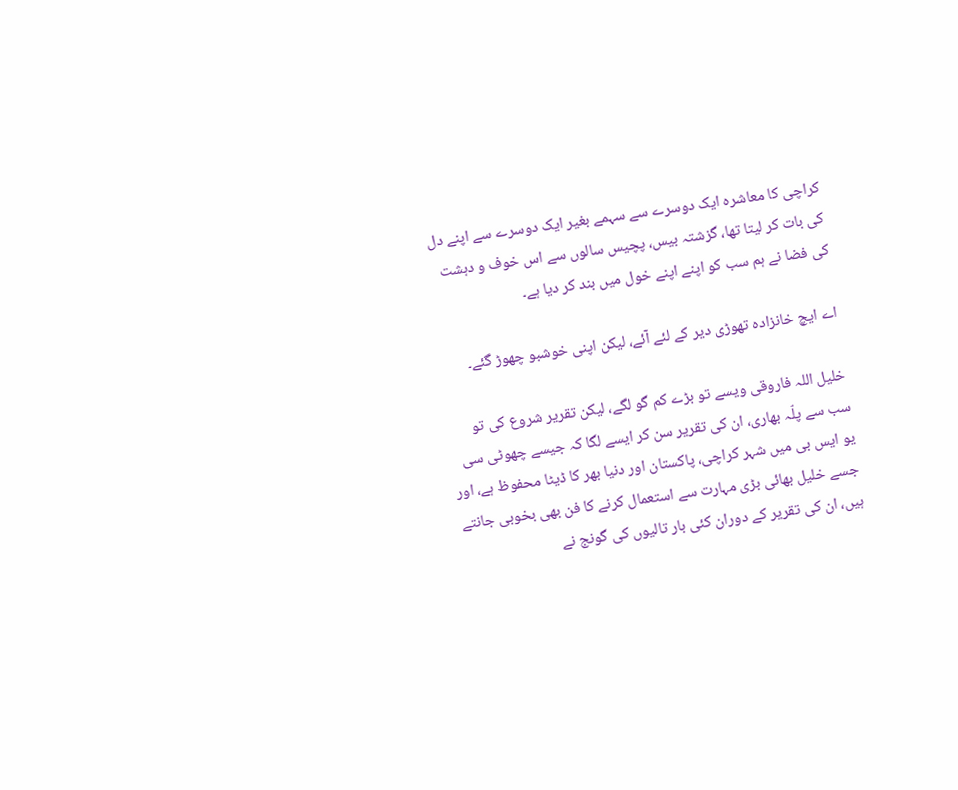کراچی کا معاشرہ ایک دوسرے سے سہمے بغیر ایک دوسرے سے اپنے دل کی بات کر لیتا تھا، گزشتہ بیس، پچیس سالوں سے اس خوف و دہشت کی فضا نے ہم سب کو اپنے اپنے خول میں بند کر دیا ہے۔

اے ایچ خانزادہ تھوڑی دیر کے لئے آئے، لیکن اپنی خوشبو چھوڑ گئے۔

خلیل اللہ فاروقی ویسے تو بڑے کم گو لگے، لیکن تقریر شروع کی تو سب سے پلّہ بھاری، ان کی تقریر سن کر ایسے لگا کہ جیسے چھوٹی سی یو ایس بی میں شہر کراچی، پاکستان اور دنیا بھر کا ڈیٹا محفوظ ہے، اور جسے خلیل بھائی بڑی مہارت سے استعمال کرنے کا فن بھی بخوبی جانتے ہیں، ان کی تقریر کے دوران کئی بار تالیوں کی گونج نے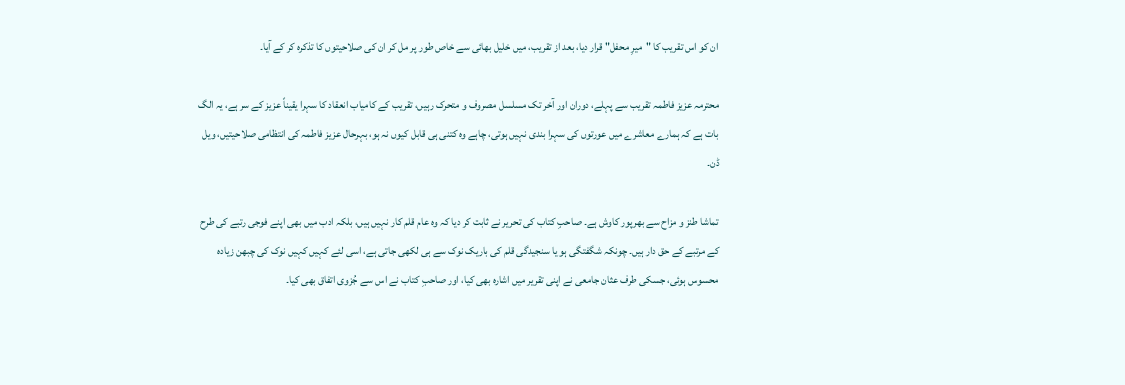ان کو اس تقریب کا "میرِ محفل" قرار دیا، بعد از تقریب، میں خلیل بھائی سے خاص طور پر مل کر ان کی صلاحیتوں کا تذکرہ کر کے آیا۔

محترمہ عزیز فاطمہ تقریب سے پہلے، دوران اور آخر تک مسلسل مصروف و متحرک رہیں، تقریب کے کامیاب انعقاد کا سہرا یقیناً عزیز کے سر ہے، یہ الگ بات ہے کہ ہمارے معاشرے میں عورتوں کی سہرا بندی نہیں ہوتی، چاہے وہ کتنی ہی قابل کیوں نہ ہو، بہرحال عزیز فاطمہ کی انتظامی صلاحیتیں، ویل ڈن۔

تماشا طنز و مزاح سے بھرپور کاوش ہے۔ صاحبِ کتاب کی تحریر نے ثابت کر دیا کہ وہ عام قلم کار نہیں ہیں، بلکہ ادب میں بھی اپنے فوجی رتبے کی طرح کے مرتبے کے حق دار ہیں۔ چونکہ شگفتگی ہو یا سنجیدگی قلم کی باریک نوک سے ہی لکھی جاتی ہے، اسی لئے کہیں کہیں نوک کی چبھن زیادہ محسوس ہوئی، جسکی طرف عثان جامعی نے اپنی تقریر میں اشارہ بھی کیا، اور صاحبِ کتاب نے اس سے جُزوی اتفاق بھی کیا۔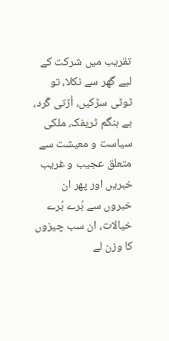تقریب میں شرکت کے لیے گھر سے نکلا، تو ٹوٹی سڑکیں، اُڑتی گَرد، بے ہنگم ٹریفک، ملکی سیاست و معیشت سے متعلق عجیب و غریب خبریں اور پھر ان خبروں سے بُرے بُرے خیالات، ان سب چیزوں کا وزن لے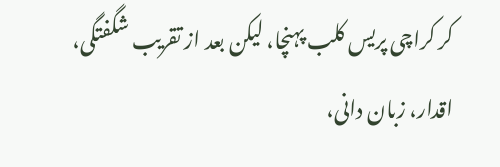کر کراچی پریس کلب پہنچا، لیکن بعد از تقریب شگفتگی، اقدار، زبان دانی،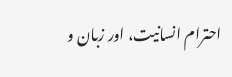احترام انسانیت، اور زبان و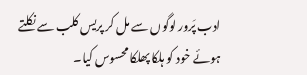ادب پَرور لوگوں سے مل کر پریس کلب سے نکلتے ہوئے خود کو ہلکا پھلکا محسوس کیا۔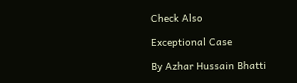Check Also

Exceptional Case

By Azhar Hussain Bhatti